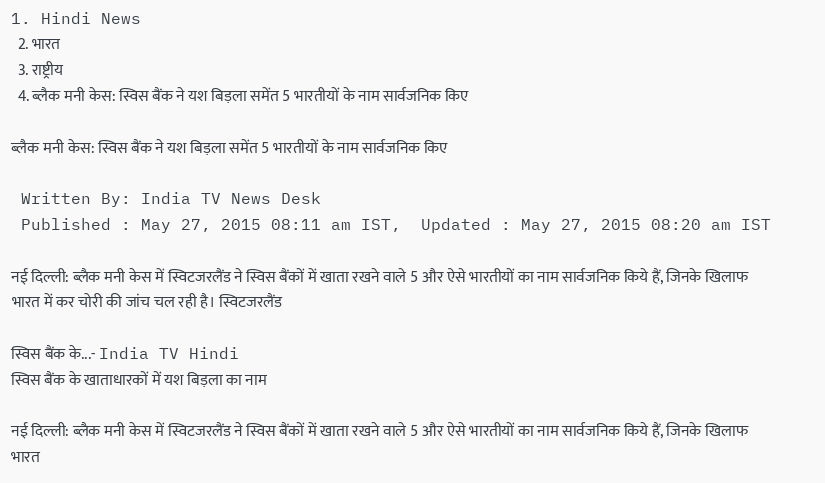1. Hindi News
  2. भारत
  3. राष्ट्रीय
  4. ब्लैक मनी केस: स्विस बैंक ने यश बिड़ला समेंत 5 भारतीयों के नाम सार्वजनिक किए

ब्लैक मनी केस: स्विस बैंक ने यश बिड़ला समेंत 5 भारतीयों के नाम सार्वजनिक किए

 Written By: India TV News Desk
 Published : May 27, 2015 08:11 am IST,  Updated : May 27, 2015 08:20 am IST

नई दिल्ली: ब्लैक मनी केस में स्विटजरलैंड ने स्विस बैंकों में खाता रखने वाले 5 और ऐसे भारतीयों का नाम सार्वजनिक किये हैं, जिनके खिलाफ भारत में कर चोरी की जांच चल रही है। स्विटजरलैंड

स्विस बैंक के...- India TV Hindi
स्विस बैंक के खाताधारकों में यश बिड़ला का नाम

नई दिल्ली: ब्लैक मनी केस में स्विटजरलैंड ने स्विस बैंकों में खाता रखने वाले 5 और ऐसे भारतीयों का नाम सार्वजनिक किये हैं, जिनके खिलाफ भारत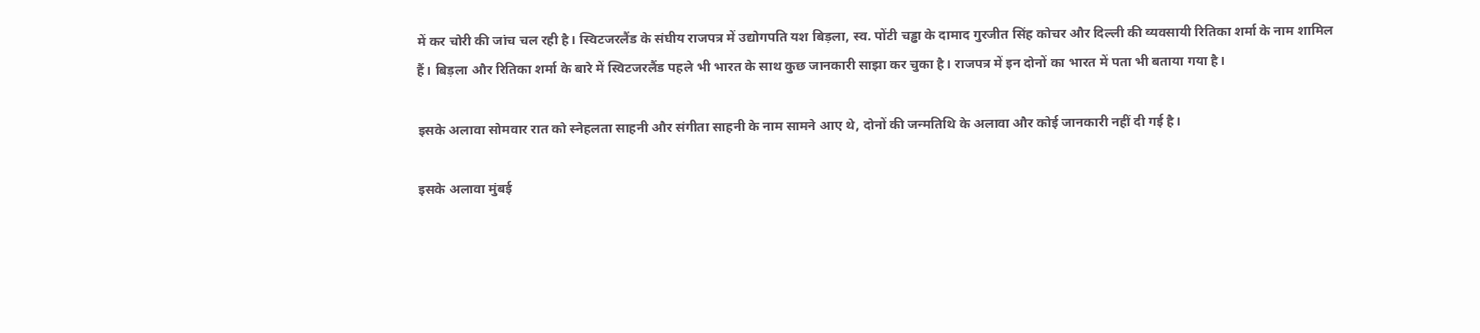में कर चोरी की जांच चल रही है। स्विटजरलैंड के संघीय राजपत्र में उद्योगपति यश बिड़ला, स्व. पोंटी चड्ढा के दामाद गुरजीत सिंह कोचर और दिल्ली की व्यवसायी रितिका शर्मा के नाम शामिल हैं। बिड़ला और रितिका शर्मा के बारे में स्विटजरलैंड पहले भी भारत के साथ कुछ जानकारी साझा कर चुका है। राजपत्र में इन दोनों का भारत में पता भी बताया गया है।

इसके अलावा सोमवार रात को स्नेहलता साहनी और संगीता साहनी के नाम सामने आए थे, दोनों की जन्मतिथि के अलावा और कोई जानकारी नहीं दी गई है।

इसके अलावा मुंबई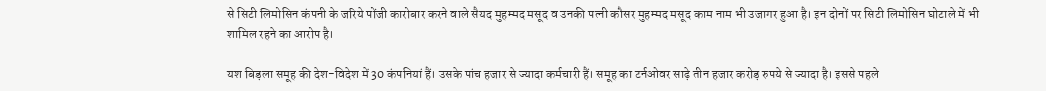से सिटी लिमोसिन कंपनी के जरिये पोंजी कारोबार करने वाले सैयद मुहम्मद मसूद व उनकी पत्नी कौसर मुहम्मद मसूद काम नाम भी उजागर हुआ है। इन दोनों पर सिटी लिमोसिन घोटाले में भी शामिल रहने का आरोप है।

यश बिड़ला समूह की देश-विदेश में 30 कंपनियां हैं। उसके पांच हजार से ज्यादा कर्मचारी हैं। समूह का टर्नओवर साढ़े तीन हजार करोड़ रुपये से ज्यादा है। इससे पहले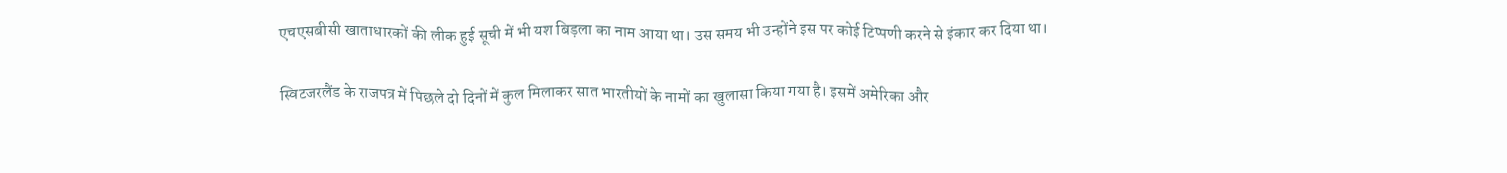एचएसबीसी खाताधारकों की लीक हुई सूची में भी यश बिड़ला का नाम आया था। उस समय भी उन्होंने इस पर कोई टिप्पणी करने से इंकार कर दिया था।

स्विटजरलैंड के राजपत्र में पिछले दो दिनों में कुल मिलाकर सात भारतीयों के नामों का खुलासा किया गया है। इसमें अमेरिका और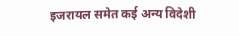इजरायल समेत कई अन्य विदेशी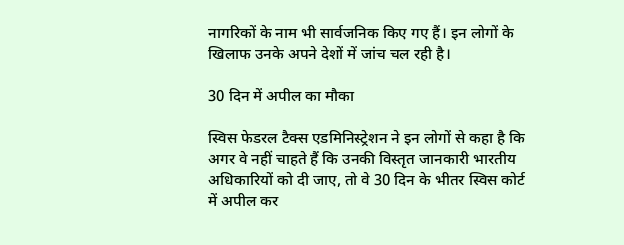नागरिकों के नाम भी सार्वजनिक किए गए हैं। इन लोगों के खिलाफ उनके अपने देशों में जांच चल रही है।

30 दिन में अपील का मौका

स्विस फेडरल टैक्स एडमिनिस्ट्रेशन ने इन लोगों से कहा है कि अगर वे नहीं चाहते हैं कि उनकी विस्तृत जानकारी भारतीय अधिकारियों को दी जाए, तो वे 30 दिन के भीतर स्विस कोर्ट में अपील कर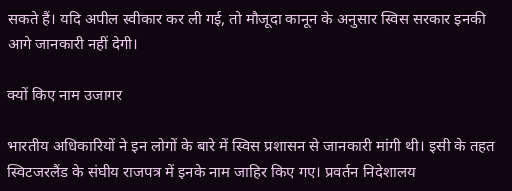सकते हैं। यदि अपील स्वीकार कर ली गई, तो मौजूदा कानून के अनुसार स्विस सरकार इनकी आगे जानकारी नहीं देगी।

क्यों किए नाम उजागर

भारतीय अधिकारियों ने इन लोगों के बारे में स्विस प्रशासन से जानकारी मांगी थी। इसी के तहत स्विटजरलैंड के संघीय राजपत्र में इनके नाम जाहिर किए गए। प्रवर्तन निदेशालय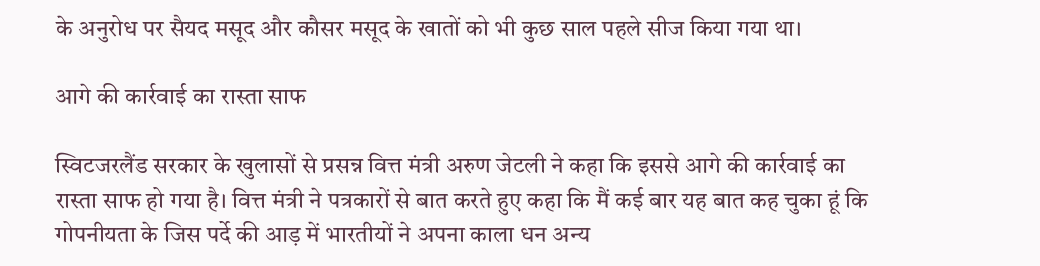के अनुरोध पर सैयद मसूद और कौसर मसूद के खातों को भी कुछ साल पहले सीज किया गया था।

आगे की कार्रवाई का रास्ता साफ

स्विटजरलैंड सरकार के खुलासों से प्रसन्न वित्त मंत्री अरुण जेटली ने कहा कि इससे आगे की कार्रवाई का रास्ता साफ हो गया है। वित्त मंत्री ने पत्रकारों से बात करते हुए कहा कि मैं कई बार यह बात कह चुका हूं कि गोपनीयता के जिस पर्दे की आड़ में भारतीयों ने अपना काला धन अन्य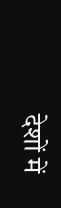देशों में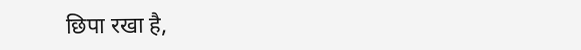छिपा रखा है,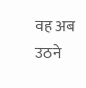वह अब उठने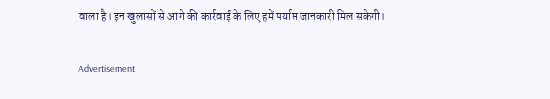वाला है। इन खुलासों से आगे की कार्रवाई के लिए हमें पर्याप्त जानकारी मिल सकेगी।

Advertisement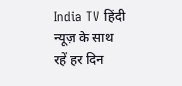India TV हिंदी न्यूज़ के साथ रहें हर दिन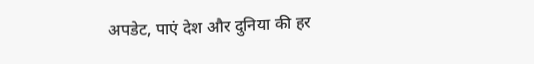अपडेट, पाएं देश और दुनिया की हर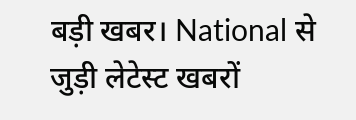बड़ी खबर। National से जुड़ी लेटेस्ट खबरों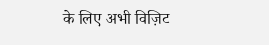के लिए अभी विज़िट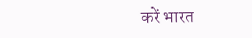करें भारत